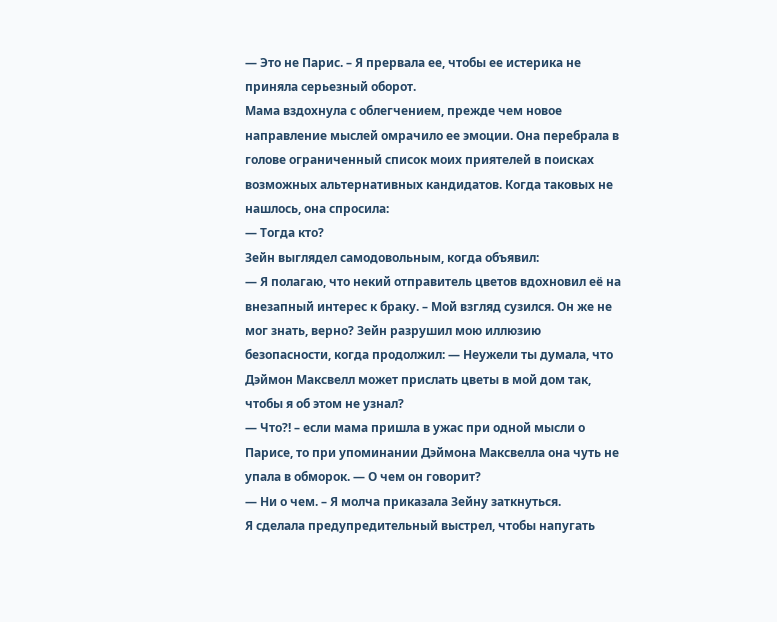— Это не Парис. – Я прервала ее, чтобы ее истерика не приняла серьезный оборот.
Мама вздохнула с облегчением, прежде чем новое направление мыслей омрачило ее эмоции. Она перебрала в голове ограниченный список моих приятелей в поисках возможных альтернативных кандидатов. Когда таковых не нашлось, она спросила:
— Тогда кто?
Зейн выглядел самодовольным, когда объявил:
— Я полагаю, что некий отправитель цветов вдохновил её на внезапный интерес к браку. – Мой взгляд сузился. Он же не мог знать, верно? Зейн разрушил мою иллюзию безопасности, когда продолжил: — Неужели ты думала, что Дэймон Максвелл может прислать цветы в мой дом так, чтобы я об этом не узнал?
— Что?! – если мама пришла в ужас при одной мысли о Парисе, то при упоминании Дэймона Максвелла она чуть не упала в обморок. — О чем он говорит?
— Ни о чем. – Я молча приказала Зейну заткнуться.
Я сделала предупредительный выстрел, чтобы напугать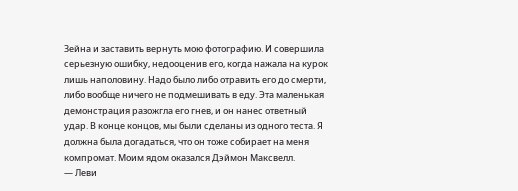Зейна и заставить вернуть мою фотографию. И совершила серьезную ошибку, недооценив его, когда нажала на курок лишь наполовину. Надо было либо отравить его до смерти, либо вообще ничего не подмешивать в еду. Эта маленькая демонстрация разожгла его гнев, и он нанес ответный удар. В конце концов, мы были сделаны из одного теста. Я должна была догадаться, что он тоже собирает на меня компромат. Моим ядом оказался Дэймон Максвелл.
— Леви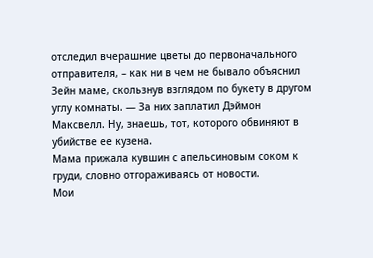отследил вчерашние цветы до первоначального отправителя, – как ни в чем не бывало объяснил Зейн маме, скользнув взглядом по букету в другом углу комнаты. — За них заплатил Дэймон Максвелл. Ну, знаешь, тот, которого обвиняют в убийстве ее кузена.
Мама прижала кувшин с апельсиновым соком к груди, словно отгораживаясь от новости.
Мои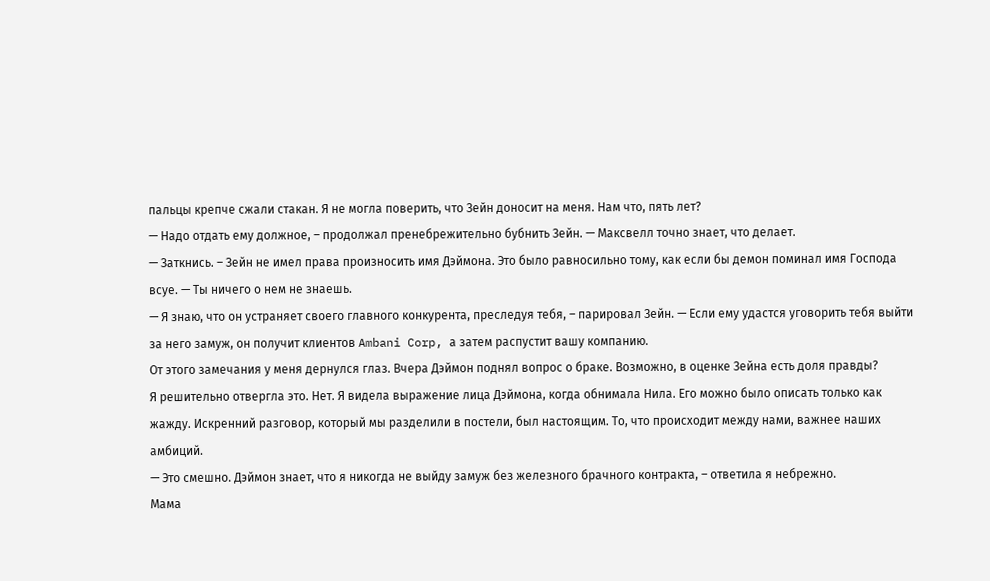пальцы крепче сжали стакан. Я не могла поверить, что Зейн доносит на меня. Нам что, пять лет?
— Надо отдать ему должное, – продолжал пренебрежительно бубнить Зейн. — Максвелл точно знает, что делает.
— Заткнись. – Зейн не имел права произносить имя Дэймона. Это было равносильно тому, как если бы демон поминал имя Господа всуе. — Ты ничего о нем не знаешь.
— Я знаю, что он устраняет своего главного конкурента, преследуя тебя, – парировал Зейн. — Если ему удастся уговорить тебя выйти за него замуж, он получит клиентов Ambani Corp, а затем распустит вашу компанию.
От этого замечания у меня дернулся глаз. Вчера Дэймон поднял вопрос о браке. Возможно, в оценке Зейна есть доля правды?
Я решительно отвергла это. Нет. Я видела выражение лица Дэймона, когда обнимала Нила. Его можно было описать только как жажду. Искренний разговор, который мы разделили в постели, был настоящим. То, что происходит между нами, важнее наших амбиций.
— Это смешно. Дэймон знает, что я никогда не выйду замуж без железного брачного контракта, – ответила я небрежно.
Мама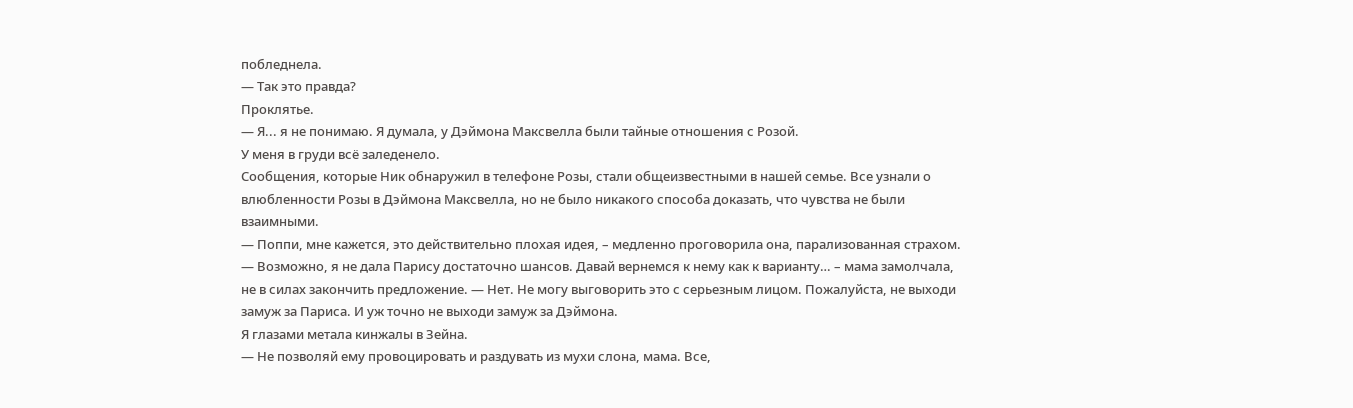побледнела.
— Так это правда?
Проклятье.
— Я... я не понимаю. Я думала, у Дэймона Максвелла были тайные отношения с Розой.
У меня в груди всё заледенело.
Сообщения, которые Ник обнаружил в телефоне Розы, стали общеизвестными в нашей семье. Все узнали о влюбленности Розы в Дэймона Максвелла, но не было никакого способа доказать, что чувства не были взаимными.
— Поппи, мне кажется, это действительно плохая идея, – медленно проговорила она, парализованная страхом. — Возможно, я не дала Парису достаточно шансов. Давай вернемся к нему как к варианту… – мама замолчала, не в силах закончить предложение. — Нет. Не могу выговорить это с серьезным лицом. Пожалуйста, не выходи замуж за Париса. И уж точно не выходи замуж за Дэймона.
Я глазами метала кинжалы в Зейна.
— Не позволяй ему провоцировать и раздувать из мухи слона, мама. Все,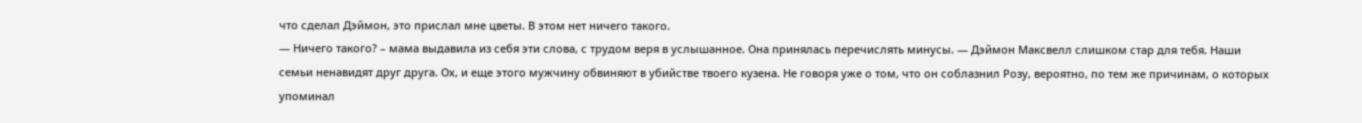что сделал Дэймон, это прислал мне цветы. В этом нет ничего такого.
— Ничего такого? – мама выдавила из себя эти слова, с трудом веря в услышанное. Она принялась перечислять минусы. — Дэймон Максвелл слишком стар для тебя. Наши семьи ненавидят друг друга. Ох, и еще этого мужчину обвиняют в убийстве твоего кузена. Не говоря уже о том, что он соблазнил Розу, вероятно, по тем же причинам, о которых упоминал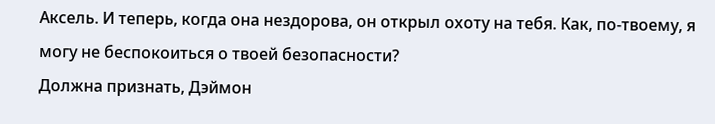Аксель. И теперь, когда она нездорова, он открыл охоту на тебя. Как, по-твоему, я могу не беспокоиться о твоей безопасности?
Должна признать, Дэймон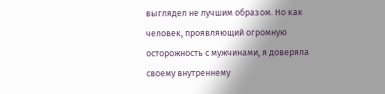выглядел не лучшим образом. Но как человек, проявляющий огромную осторожность с мужчинами, я доверяла своему внутреннему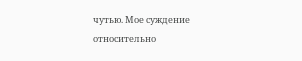чутью. Мое суждение относительно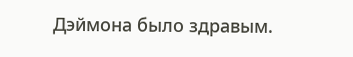Дэймона было здравым.